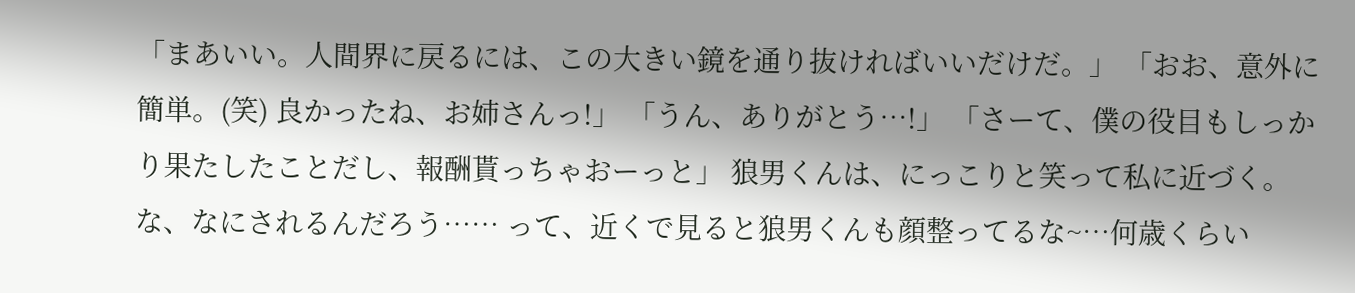「まあいい。人間界に戻るには、この大きい鏡を通り抜ければいいだけだ。」 「おお、意外に簡単。(笑) 良かったね、お姉さんっ!」 「うん、ありがとう…!」 「さーて、僕の役目もしっかり果たしたことだし、報酬貰っちゃおーっと」 狼男くんは、にっこりと笑って私に近づく。 な、なにされるんだろう…… って、近くで見ると狼男くんも顔整ってるな~…何歳くらい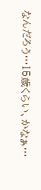なんだろう…15歳くらい、かなぁ…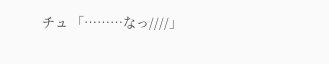チュ 「………なっ////」